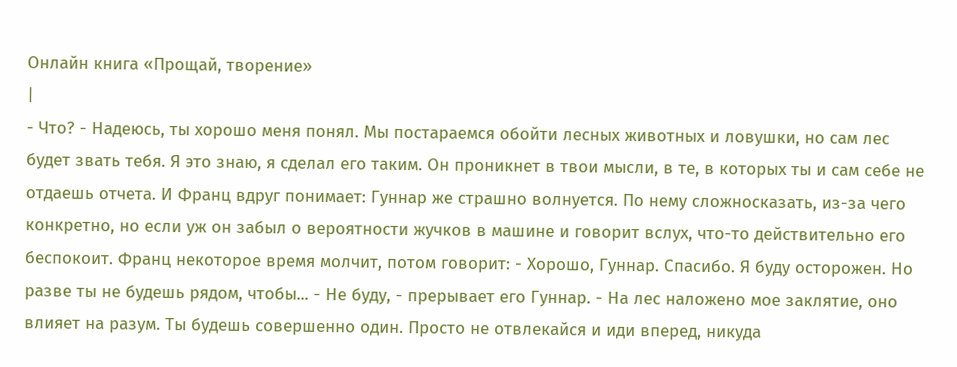Онлайн книга «Прощай, творение»
|
- Что? - Надеюсь, ты хорошо меня понял. Мы постараемся обойти лесных животных и ловушки, но сам лес будет звать тебя. Я это знаю, я сделал его таким. Он проникнет в твои мысли, в те, в которых ты и сам себе не отдаешь отчета. И Франц вдруг понимает: Гуннар же страшно волнуется. По нему сложносказать, из-за чего конкретно, но если уж он забыл о вероятности жучков в машине и говорит вслух, что-то действительно его беспокоит. Франц некоторое время молчит, потом говорит: - Хорошо, Гуннар. Спасибо. Я буду осторожен. Но разве ты не будешь рядом, чтобы... - Не буду, - прерывает его Гуннар. - На лес наложено мое заклятие, оно влияет на разум. Ты будешь совершенно один. Просто не отвлекайся и иди вперед, никуда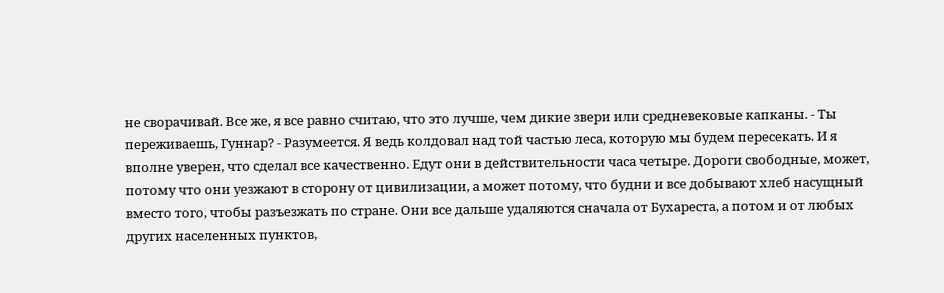не сворачивай. Все же, я все равно считаю, что это лучше, чем дикие звери или средневековые капканы. - Ты переживаешь, Гуннар? - Разумеется. Я ведь колдовал над той частью леса, которую мы будем пересекать. И я вполне уверен, что сделал все качественно. Едут они в действительности часа четыре. Дороги свободные, может, потому что они уезжают в сторону от цивилизации, а может потому, что будни и все добывают хлеб насущный вместо того, чтобы разъезжать по стране. Они все дальше удаляются сначала от Бухареста, а потом и от любых других населенных пунктов,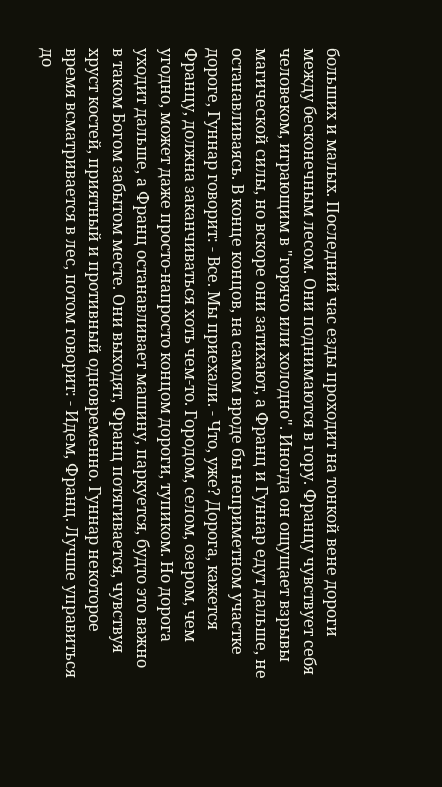больших и малых. Последний час езды проходит на тонкой вене дороги между бесконечным лесом. Они поднимаются в гору. Францу чувствует себя человеком, играющим в "горячо или холодно". Иногда он ощущает взрывы магической силы, но вскоре они затихают, а Франц и Гуннар едут дальше, не останавливаясь. В конце концов, на самом вроде бы неприметном участке дороге, Гуннар говорит: - Все. Мы приехали. - Что, уже? Дорога, кажется Францу, должна заканчиваться хоть чем-то. Городом, селом, озером, чем угодно, может даже просто-напросто концом дороги, тупиком. Но дорога уходит дальше, а Франц останавливает машину, паркуется, будто это важно в таком Богом забытом месте. Они выходят, Франц потягивается, чувствуя хруст костей, приятный и противный одновременно. Гуннар некоторое время всматривается в лес, потом говорит: - Идем, Франц. Лучше управиться до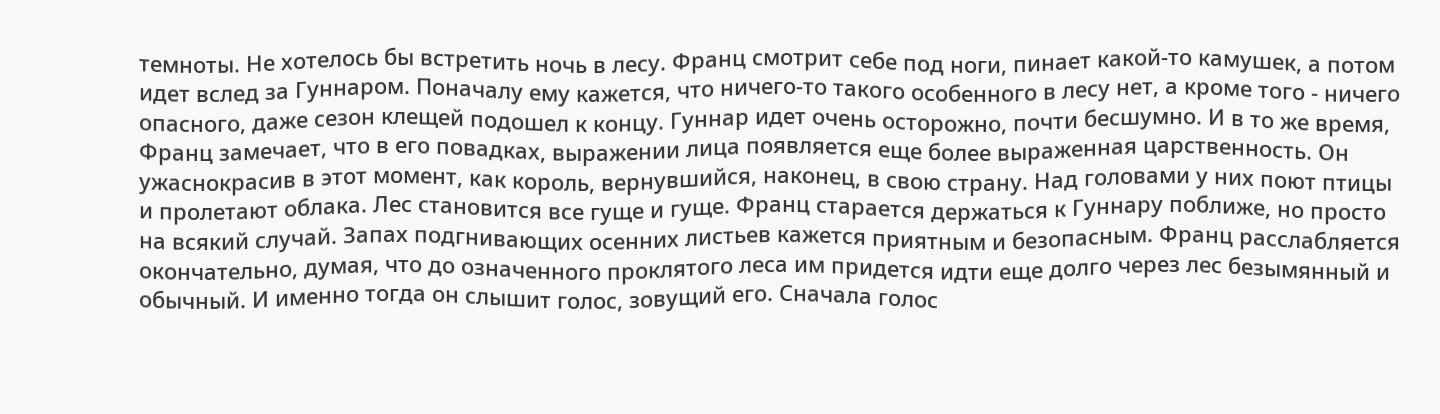темноты. Не хотелось бы встретить ночь в лесу. Франц смотрит себе под ноги, пинает какой-то камушек, а потом идет вслед за Гуннаром. Поначалу ему кажется, что ничего-то такого особенного в лесу нет, а кроме того - ничего опасного, даже сезон клещей подошел к концу. Гуннар идет очень осторожно, почти бесшумно. И в то же время, Франц замечает, что в его повадках, выражении лица появляется еще более выраженная царственность. Он ужаснокрасив в этот момент, как король, вернувшийся, наконец, в свою страну. Над головами у них поют птицы и пролетают облака. Лес становится все гуще и гуще. Франц старается держаться к Гуннару поближе, но просто на всякий случай. Запах подгнивающих осенних листьев кажется приятным и безопасным. Франц расслабляется окончательно, думая, что до означенного проклятого леса им придется идти еще долго через лес безымянный и обычный. И именно тогда он слышит голос, зовущий его. Сначала голос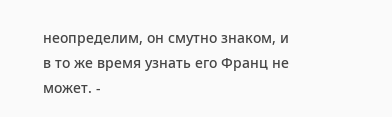неопределим, он смутно знаком, и в то же время узнать его Франц не может. -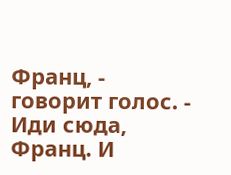Франц, - говорит голос. - Иди сюда, Франц. И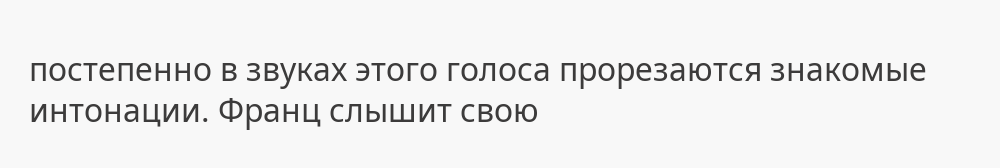постепенно в звуках этого голоса прорезаются знакомые интонации. Франц слышит свою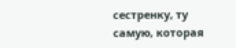сестренку, ту самую, которая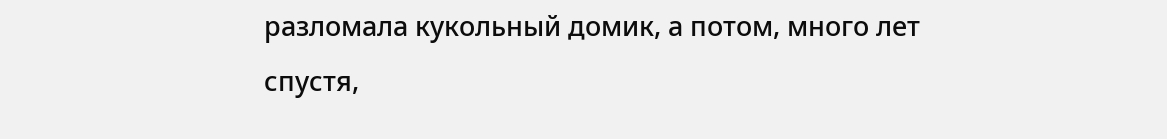разломала кукольный домик, а потом, много лет спустя,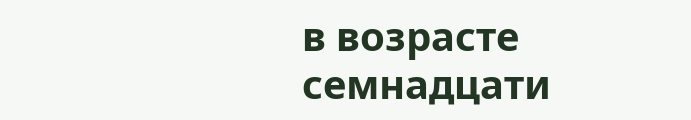в возрасте семнадцати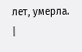лет, умерла. |